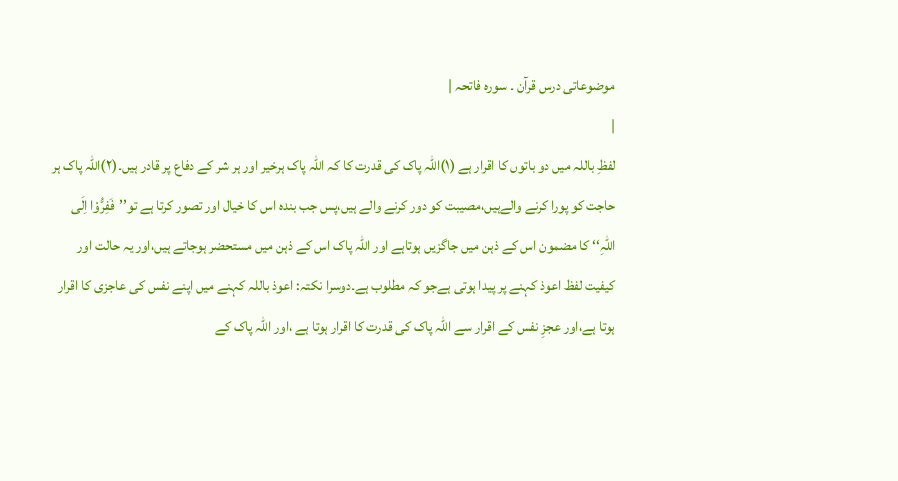موضوعاتی درس قرآن ۔ سورہ فاتحہ |
|
لفظِ باللہ میں دو باتوں کا اقرار ہے (۱)اللہ پاک کی قدرت کا کہ اللہ پاک ہرخیر اور ہر شر کے دفاع پر قادر ہیں۔(۲)اللہ پاک ہر حاجت کو پورا کرنے والےہیں،مصیبت کو دور کرنے والے ہیں،پس جب بندہ اس کا خیال اور تصور کرتا ہے تو’’فَفِرُّوْا اِلَی اللّٰہِ‘‘ کا مضمون اس کے ذہن میں جاگزیں ہوتاہے اور اللہ پاک اس کے ذہن میں مستحضر ہوجاتے ہیں،اور یہ حالت اور کیفیت لفظ اعوذ کہنے پر پیدا ہوتی ہےجو کہ مطلوب ہے۔دوسرا نکتہ: اعوذ باللہ کہنے میں اپنے نفس کی عاجزی کا اقرار ہوتا ہے،اور عجزِ نفس کے اقرار سے اللہ پاک کی قدرت کا اقرار ہوتا ہے ،اور اللہ پاک کے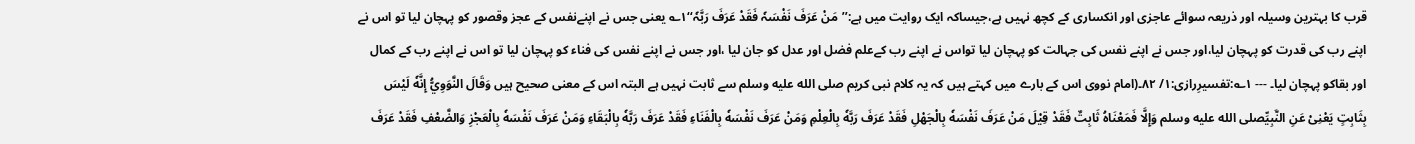قرب کا بہترین وسیلہ اور ذریعہ سوائے عاجزی اور انکساری کے کچھ نہیں ہے،جیساکہ ایک روایت میں ہے:’’مَنْ عَرَفَ نَفْسَہٗ فَقَدْ عَرَفَ رَبَّہٗ‘‘۱؎ یعنی جس نے اپنےنفس کے عجز وقصور کو پہچان لیا تو اس نے اپنے رب کی قدرت کو پہچان لیا،اور جس نے اپنے نفس کی جہالت کو پہچان لیا تواس نے اپنے رب کےعلم فضل اور عدل کو جان لیا ،اور جس نے اپنے نفس کی فناء کو پہچان لیا تو اس نے اپنے رب کے کمال اور بقاکو پہچان لیا۔ --- ۱؎:تفسیرِرازی:۱/ ۸۲۔(امام نووی اس کے بارے میں کہتے ہیں کہ یہ کلام نبی کریم صلى الله عليه وسلم سے ثابت نہیں ہے البتہ اس کے معنی صحیح ہیں وَقَالَ النَّوَوِيُّ إِنَّهٗ لَيْسَ بِثَابِتٍ يَعْنِیْ عَنِ النَّبِیِّصلى الله عليه وسلم وَإِلَّا فَمَعْنَاهُ ثَابِتٌ فَقَدْ قِيْلَ مَنْ عَرَفَ نَفْسَهٗ بِالْجَهْلِ فَقَدْ عَرَفَ رَبَّهٗ بِالْعِلْمِ وَمَنْ عَرَفَ نَفْسَهٗ بِالْفَنَاءِ فَقَدْ عَرَفَ رَبَّهٗ بِالْبَقَاءِ وَمَنْ عَرَفَ نَفْسَهٗ بِالْعَجْزِ وَالضَّعْفِ فَقَدْ عَرَفَ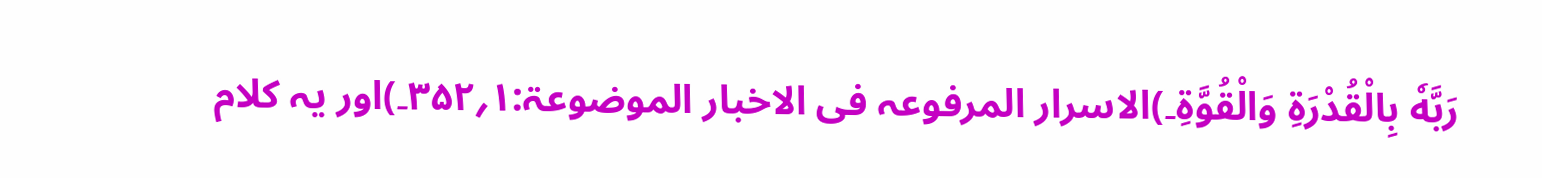رَبَّهٗ بِالْقُدْرَةِ وَالْقُوَّةِ۔)الاسرار المرفوعہ فی الاخبار الموضوعۃ:۱؍۳۵۲۔)اور یہ کلام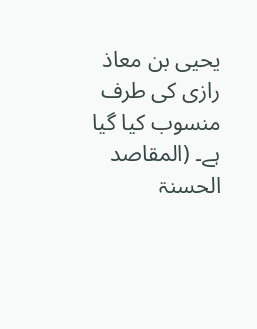یحیی بن معاذ رازی کی طرف منسوب کیا گیا ہے۔ (المقاصد الحسنۃ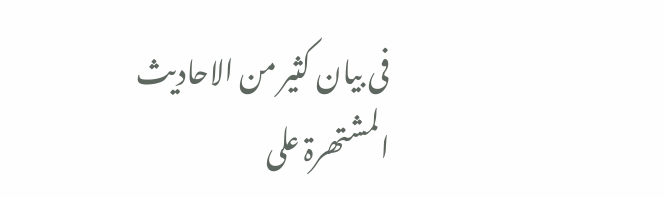فی بیان کثیر من الاحادیث المشتھرۃ علی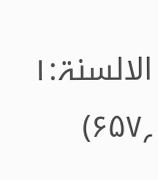الالسنۃ:۱ ؍۶۵۷)